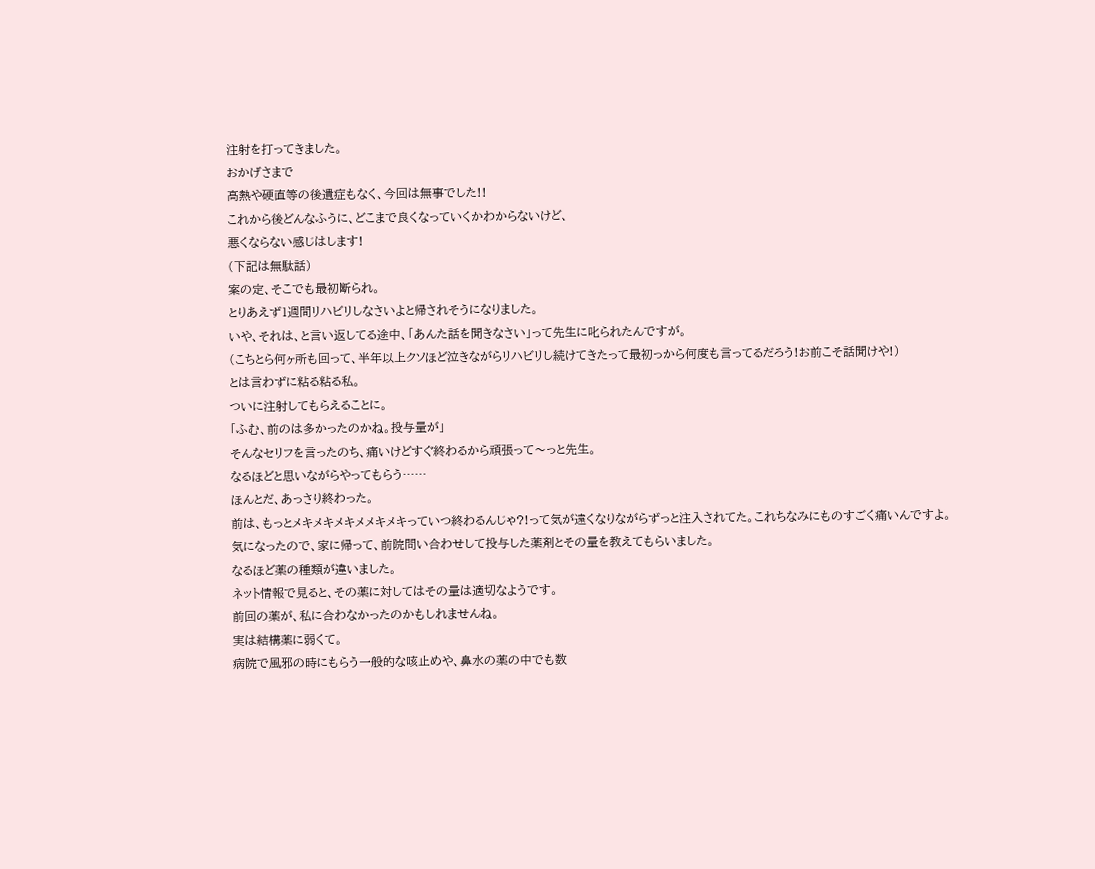注射を打ってきました。
おかげさまで
高熱や硬直等の後遺症もなく、今回は無事でした!!
これから後どんなふうに、どこまで良くなっていくかわからないけど、
悪くならない感じはします!
(下記は無駄話)
案の定、そこでも最初断られ。
とりあえず1週間リハビリしなさいよと帰されそうになりました。
いや、それは、と言い返してる途中、「あんた話を聞きなさい」って先生に叱られたんですが。
(こちとら何ヶ所も回って、半年以上クソほど泣きながらリハビリし続けてきたって最初っから何度も言ってるだろう!お前こそ話聞けや!)
とは言わずに粘る粘る私。
ついに注射してもらえることに。
「ふむ、前のは多かったのかね。投与量が」
そんなセリフを言ったのち、痛いけどすぐ終わるから頑張って〜っと先生。
なるほどと思いながらやってもらう……
ほんとだ、あっさり終わった。
前は、もっとメキメキメキメメキメキっていつ終わるんじゃ?!って気が遠くなりながらずっと注入されてた。これちなみにものすごく痛いんですよ。
気になったので、家に帰って、前院問い合わせして投与した薬剤とその量を教えてもらいました。
なるほど薬の種類が違いました。
ネット情報で見ると、その薬に対してはその量は適切なようです。
前回の薬が、私に合わなかったのかもしれませんね。
実は結構薬に弱くて。
病院で風邪の時にもらう一般的な咳止めや、鼻水の薬の中でも数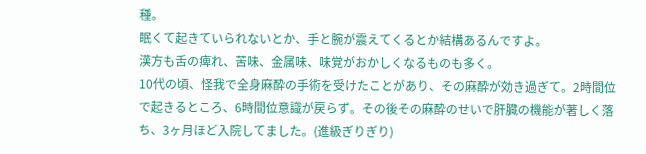種。
眠くて起きていられないとか、手と腕が震えてくるとか結構あるんですよ。
漢方も舌の痺れ、苦味、金属味、味覚がおかしくなるものも多く。
10代の頃、怪我で全身麻酔の手術を受けたことがあり、その麻酔が効き過ぎて。2時間位で起きるところ、6時間位意識が戻らず。その後その麻酔のせいで肝臓の機能が著しく落ち、3ヶ月ほど入院してました。(進級ぎりぎり)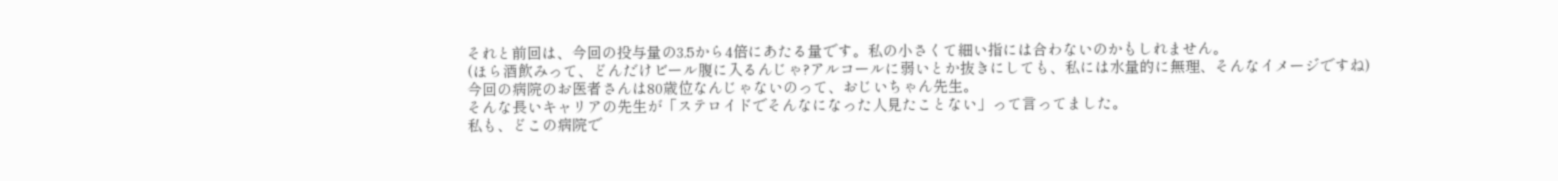それと前回は、今回の投与量の3.5から4倍にあたる量です。私の小さくて細い指には合わないのかもしれません。
(ほら酒飲みって、どんだけビール腹に入るんじゃ?アルコールに弱いとか抜きにしても、私には水量的に無理、そんなイメージですね)
今回の病院のお医者さんは80歳位なんじゃないのって、おじいちゃん先生。
そんな長いキャリアの先生が「ステロイドでそんなになった人見たことない」って言ってました。
私も、どこの病院で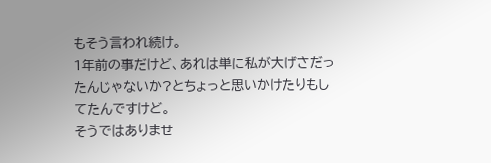もそう言われ続け。
1年前の事だけど、あれは単に私が大げさだったんじゃないか?とちょっと思いかけたりもしてたんですけど。
そうではありませ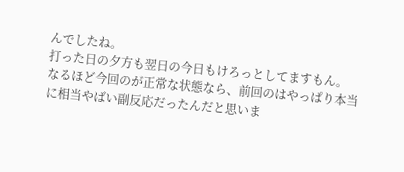んでしたね。
打った日の夕方も翌日の今日もけろっとしてますもん。
なるほど今回のが正常な状態なら、前回のはやっぱり本当に相当やばい副反応だったんだと思いま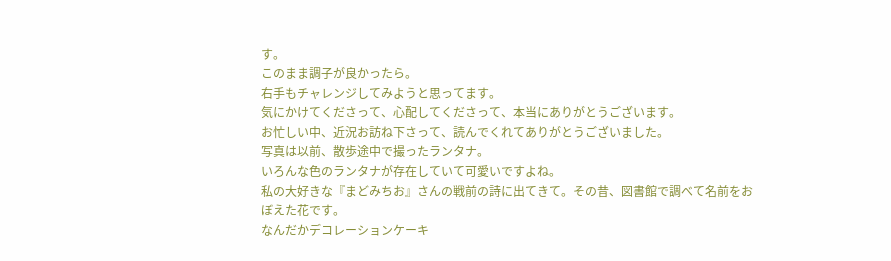す。
このまま調子が良かったら。
右手もチャレンジしてみようと思ってます。
気にかけてくださって、心配してくださって、本当にありがとうございます。
お忙しい中、近況お訪ね下さって、読んでくれてありがとうございました。
写真は以前、散歩途中で撮ったランタナ。
いろんな色のランタナが存在していて可愛いですよね。
私の大好きな『まどみちお』さんの戦前の詩に出てきて。その昔、図書館で調べて名前をおぼえた花です。
なんだかデコレーションケーキ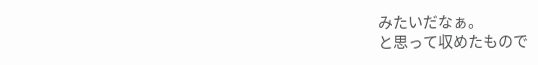みたいだなぁ。
と思って収めたもので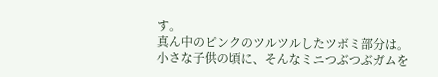す。
真ん中のピンクのツルツルしたツボミ部分は。小さな子供の頃に、そんなミニつぶつぶガムを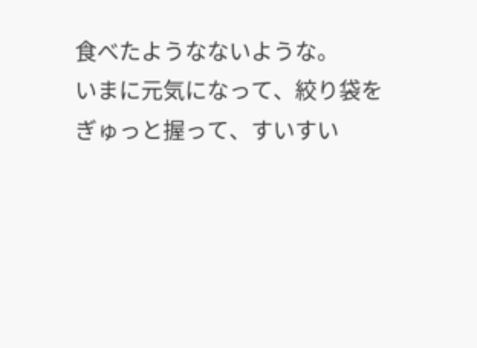食べたようなないような。
いまに元気になって、絞り袋をぎゅっと握って、すいすい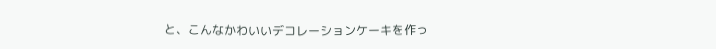と、こんなかわいいデコレーションケーキを作っ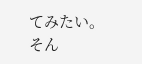てみたい。
そん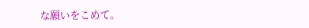な願いをこめて。